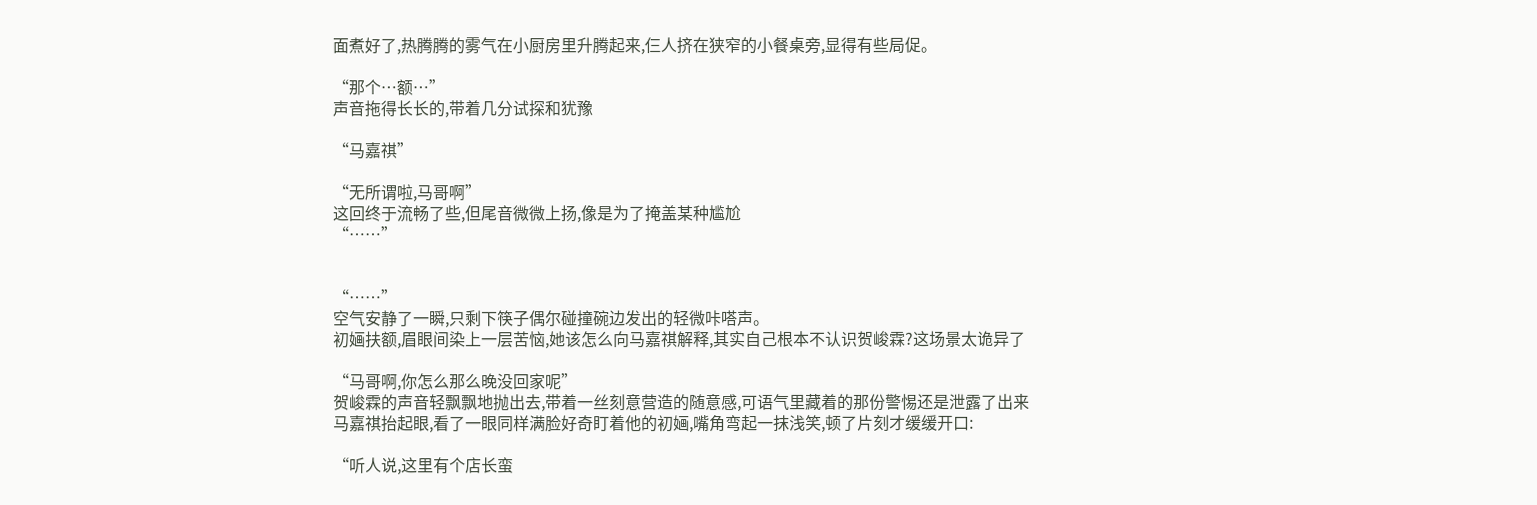面煮好了,热腾腾的雾气在小厨房里升腾起来,仨人挤在狭窄的小餐桌旁,显得有些局促。

“那个…额…”
声音拖得长长的,带着几分试探和犹豫

“马嘉祺”

“无所谓啦,马哥啊”
这回终于流畅了些,但尾音微微上扬,像是为了掩盖某种尴尬
“……”


“……”
空气安静了一瞬,只剩下筷子偶尔碰撞碗边发出的轻微咔嗒声。
初婳扶额,眉眼间染上一层苦恼,她该怎么向马嘉祺解释,其实自己根本不认识贺峻霖?这场景太诡异了

“马哥啊,你怎么那么晚没回家呢”
贺峻霖的声音轻飘飘地抛出去,带着一丝刻意营造的随意感,可语气里藏着的那份警惕还是泄露了出来
马嘉祺抬起眼,看了一眼同样满脸好奇盯着他的初婳,嘴角弯起一抹浅笑,顿了片刻才缓缓开口:

“听人说,这里有个店长蛮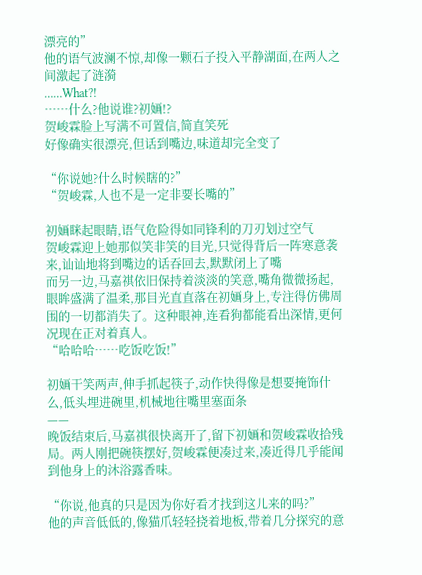漂亮的”
他的语气波澜不惊,却像一颗石子投入平静湖面,在两人之间激起了涟漪
……What?!
……什么?他说谁?初婳!?
贺峻霖脸上写满不可置信,简直笑死
好像确实很漂亮,但话到嘴边,味道却完全变了

“你说她?什么时候瞎的?”
“贺峻霖,人也不是一定非要长嘴的”

初婳眯起眼睛,语气危险得如同锋利的刀刃划过空气
贺峻霖迎上她那似笑非笑的目光,只觉得背后一阵寒意袭来,讪讪地将到嘴边的话吞回去,默默闭上了嘴
而另一边,马嘉祺依旧保持着淡淡的笑意,嘴角微微扬起,眼眸盛满了温柔,那目光直直落在初婳身上,专注得仿佛周围的一切都消失了。这种眼神,连看狗都能看出深情,更何况现在正对着真人。
“哈哈哈……吃饭吃饭!”

初婳干笑两声,伸手抓起筷子,动作快得像是想要掩饰什么,低头埋进碗里,机械地往嘴里塞面条
——
晚饭结束后,马嘉祺很快离开了,留下初婳和贺峻霖收拾残局。两人刚把碗筷摆好,贺峻霖便凑过来,凑近得几乎能闻到他身上的沐浴露香味。

“你说,他真的只是因为你好看才找到这儿来的吗?”
他的声音低低的,像猫爪轻轻挠着地板,带着几分探究的意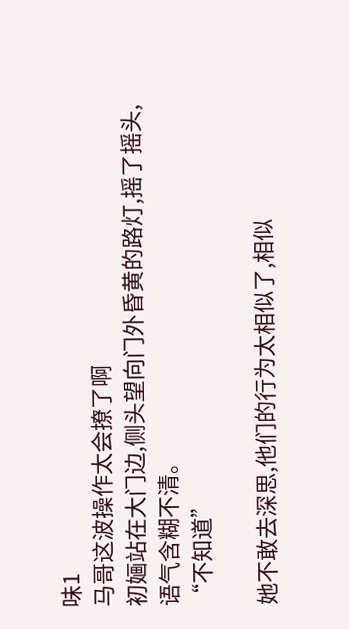味1
马哥这波操作太会撩了啊
初婳站在大门边,侧头望向门外昏黄的路灯,摇了摇头,语气含糊不清。
“不知道”

她不敢去深思,他们的行为太相似了,相似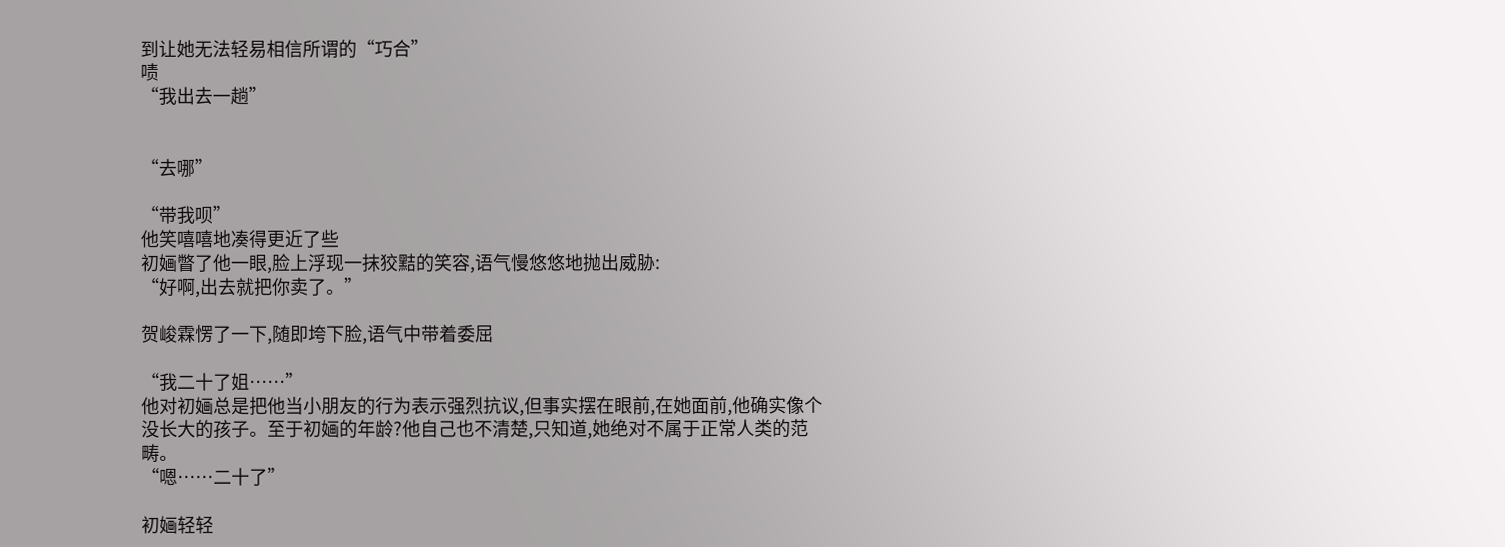到让她无法轻易相信所谓的“巧合”
啧
“我出去一趟”


“去哪”

“带我呗”
他笑嘻嘻地凑得更近了些
初婳瞥了他一眼,脸上浮现一抹狡黠的笑容,语气慢悠悠地抛出威胁:
“好啊,出去就把你卖了。”

贺峻霖愣了一下,随即垮下脸,语气中带着委屈

“我二十了姐……”
他对初婳总是把他当小朋友的行为表示强烈抗议,但事实摆在眼前,在她面前,他确实像个没长大的孩子。至于初婳的年龄?他自己也不清楚,只知道,她绝对不属于正常人类的范畴。
“嗯……二十了”

初婳轻轻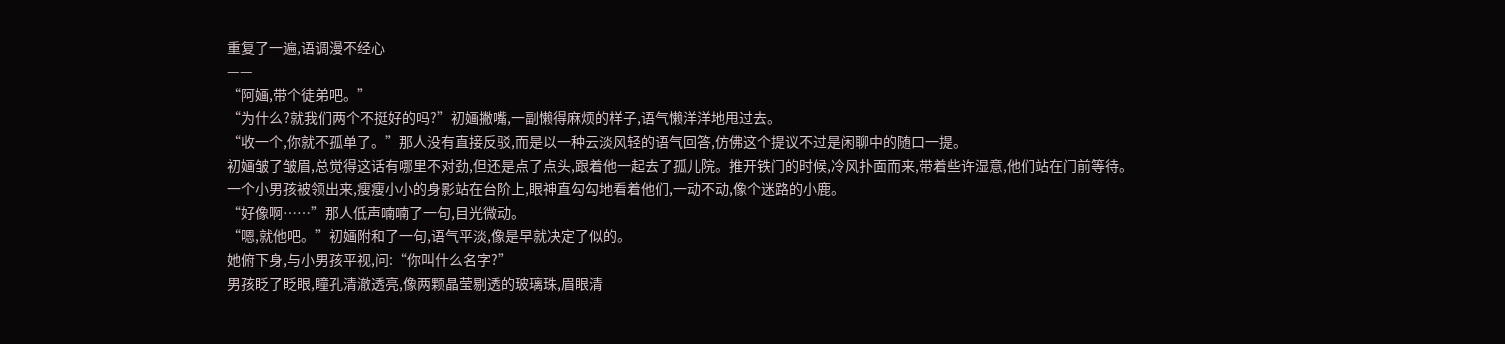重复了一遍,语调漫不经心
——
“阿婳,带个徒弟吧。”
“为什么?就我们两个不挺好的吗?”初婳撇嘴,一副懒得麻烦的样子,语气懒洋洋地甩过去。
“收一个,你就不孤单了。”那人没有直接反驳,而是以一种云淡风轻的语气回答,仿佛这个提议不过是闲聊中的随口一提。
初婳皱了皱眉,总觉得这话有哪里不对劲,但还是点了点头,跟着他一起去了孤儿院。推开铁门的时候,冷风扑面而来,带着些许湿意,他们站在门前等待。
一个小男孩被领出来,瘦瘦小小的身影站在台阶上,眼神直勾勾地看着他们,一动不动,像个迷路的小鹿。
“好像啊……”那人低声喃喃了一句,目光微动。
“嗯,就他吧。”初婳附和了一句,语气平淡,像是早就决定了似的。
她俯下身,与小男孩平视,问:“你叫什么名字?”
男孩眨了眨眼,瞳孔清澈透亮,像两颗晶莹剔透的玻璃珠,眉眼清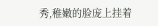秀,稚嫩的脸庞上挂着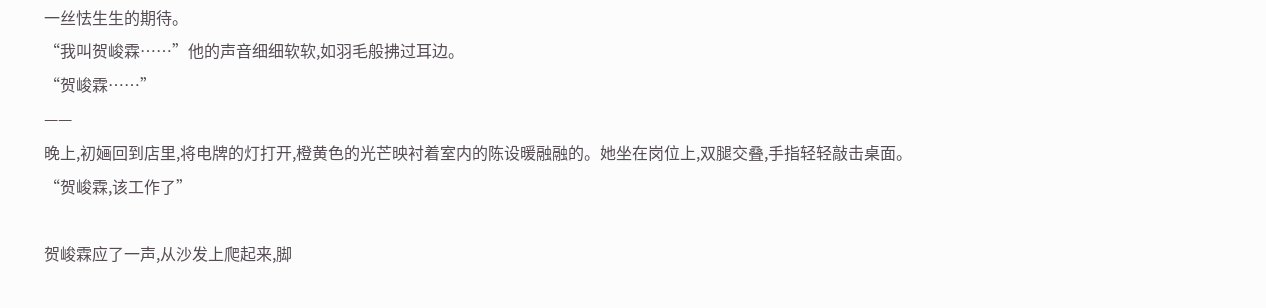一丝怯生生的期待。
“我叫贺峻霖……”他的声音细细软软,如羽毛般拂过耳边。
“贺峻霖……”
——
晚上,初婳回到店里,将电牌的灯打开,橙黄色的光芒映衬着室内的陈设暖融融的。她坐在岗位上,双腿交叠,手指轻轻敲击桌面。
“贺峻霖,该工作了”

贺峻霖应了一声,从沙发上爬起来,脚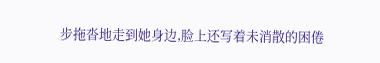步拖沓地走到她身边,脸上还写着未消散的困倦